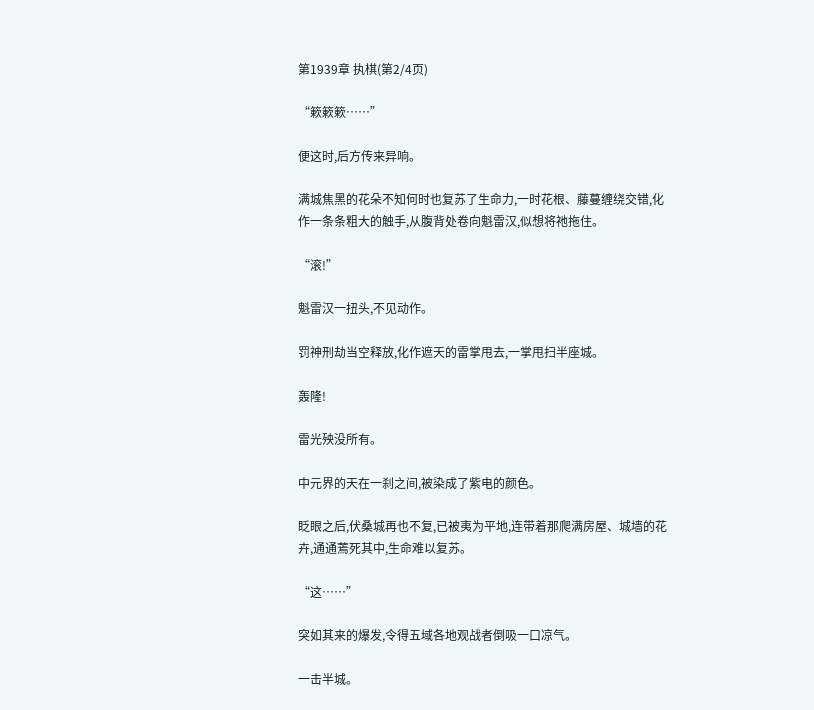第1939章 执棋(第2/4页)

“簌簌簌……”

便这时,后方传来异响。

满城焦黑的花朵不知何时也复苏了生命力,一时花根、藤蔓缠绕交错,化作一条条粗大的触手,从腹背处卷向魁雷汉,似想将祂拖住。

“滚!”

魁雷汉一扭头,不见动作。

罚神刑劫当空释放,化作遮天的雷掌甩去,一掌甩扫半座城。

轰隆!

雷光殃没所有。

中元界的天在一刹之间,被染成了紫电的颜色。

眨眼之后,伏桑城再也不复,已被夷为平地,连带着那爬满房屋、城墙的花卉,通通蔫死其中,生命难以复苏。

“这……”

突如其来的爆发,令得五域各地观战者倒吸一口凉气。

一击半城。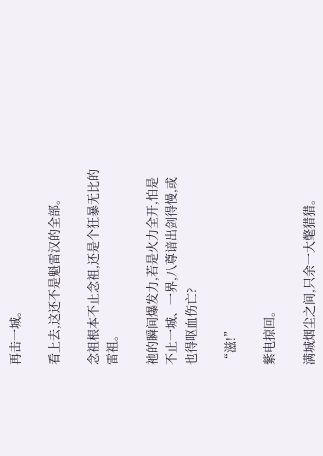再击一城。

看上去,这还不是魁雷汉的全部。

念祖根本不止念祖,还是个狂暴无比的雷祖。

祂的瞬间爆发力,若是火力全开,怕是不止一城、一界,八尊谙出剑得慢,或也得呕血伤亡?

“滋!”

紫电掠回。

满城烟尘之间,只余一大氅猎猎。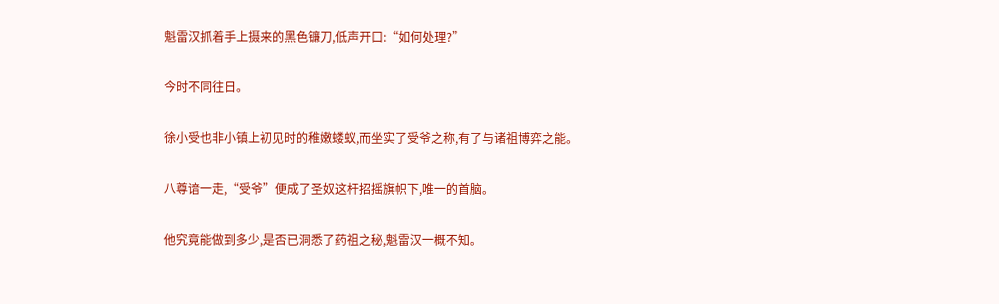魁雷汉抓着手上摄来的黑色镰刀,低声开口:“如何处理?”

今时不同往日。

徐小受也非小镇上初见时的稚嫩蝼蚁,而坐实了受爷之称,有了与诸祖博弈之能。

八尊谙一走,“受爷”便成了圣奴这杆招摇旗帜下,唯一的首脑。

他究竟能做到多少,是否已洞悉了药祖之秘,魁雷汉一概不知。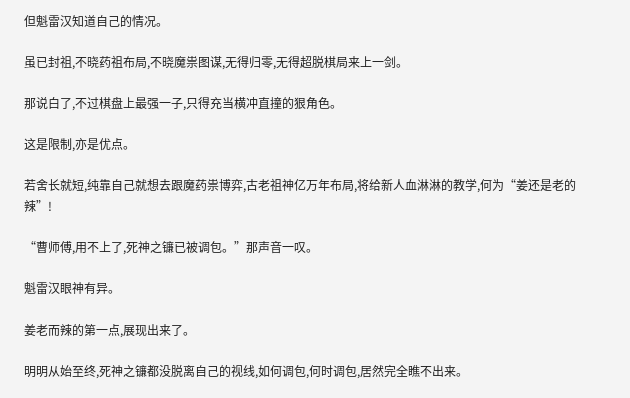但魁雷汉知道自己的情况。

虽已封祖,不晓药祖布局,不晓魔祟图谋,无得归零,无得超脱棋局来上一剑。

那说白了,不过棋盘上最强一子,只得充当横冲直撞的狠角色。

这是限制,亦是优点。

若舍长就短,纯靠自己就想去跟魔药祟博弈,古老祖神亿万年布局,将给新人血淋淋的教学,何为“姜还是老的辣”!

“曹师傅,用不上了,死神之镰已被调包。”那声音一叹。

魁雷汉眼神有异。

姜老而辣的第一点,展现出来了。

明明从始至终,死神之镰都没脱离自己的视线,如何调包,何时调包,居然完全瞧不出来。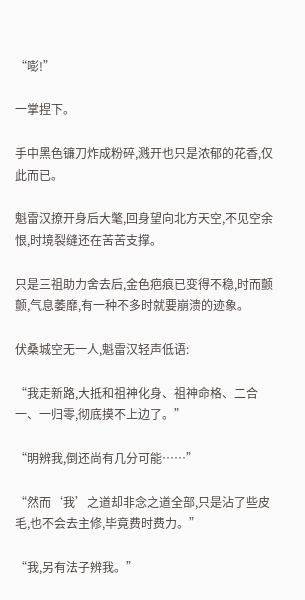“嘭!”

一掌捏下。

手中黑色镰刀炸成粉碎,溅开也只是浓郁的花香,仅此而已。

魁雷汉撩开身后大氅,回身望向北方天空,不见空余恨,时境裂缝还在苦苦支撑。

只是三祖助力舍去后,金色疤痕已变得不稳,时而颤颤,气息萎靡,有一种不多时就要崩溃的迹象。

伏桑城空无一人,魁雷汉轻声低语:

“我走新路,大抵和祖神化身、祖神命格、二合一、一归零,彻底摸不上边了。”

“明辨我,倒还尚有几分可能……”

“然而‘我’之道却非念之道全部,只是沾了些皮毛,也不会去主修,毕竟费时费力。”

“我,另有法子辨我。”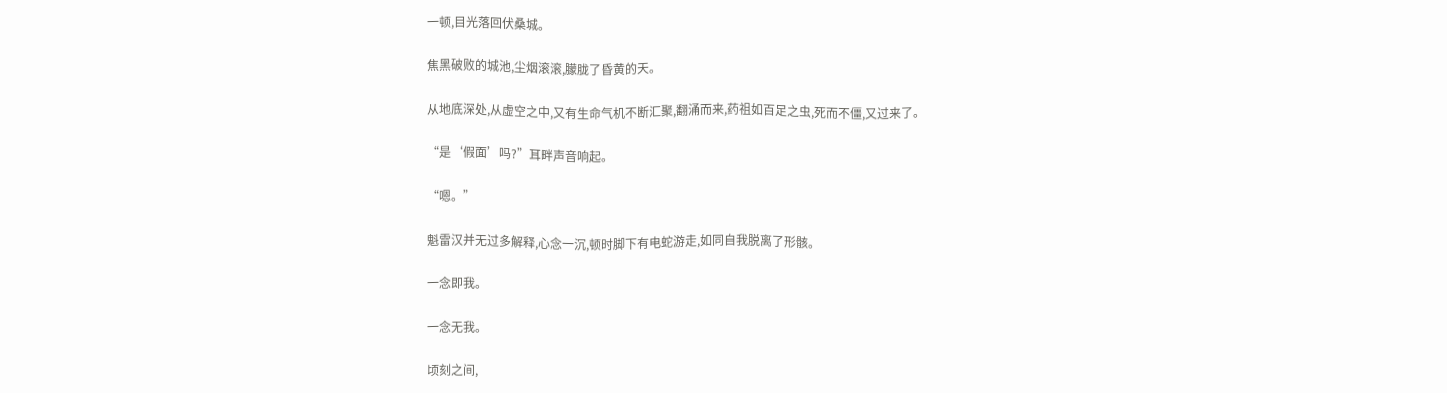一顿,目光落回伏桑城。

焦黑破败的城池,尘烟滚滚,朦胧了昏黄的天。

从地底深处,从虚空之中,又有生命气机不断汇聚,翻涌而来,药祖如百足之虫,死而不僵,又过来了。

“是‘假面’吗?”耳畔声音响起。

“嗯。”

魁雷汉并无过多解释,心念一沉,顿时脚下有电蛇游走,如同自我脱离了形骸。

一念即我。

一念无我。

顷刻之间,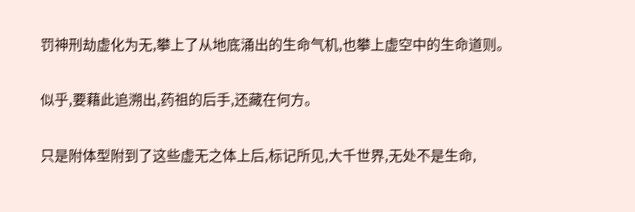罚神刑劫虚化为无,攀上了从地底涌出的生命气机,也攀上虚空中的生命道则。

似乎,要藉此追溯出,药祖的后手,还藏在何方。

只是附体型附到了这些虚无之体上后,标记所见,大千世界,无处不是生命,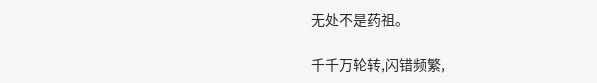无处不是药祖。

千千万轮转,闪错频繁,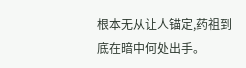根本无从让人锚定,药祖到底在暗中何处出手。